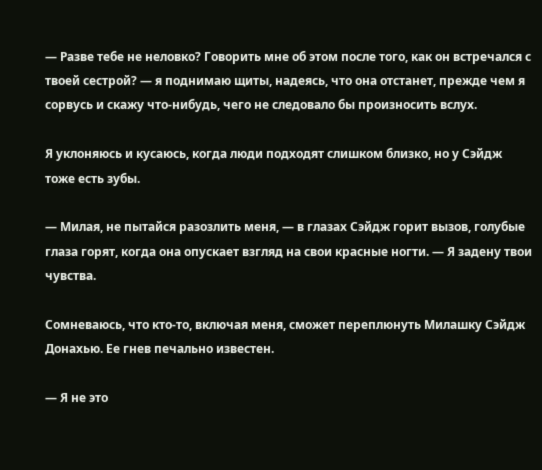— Разве тебе не неловко? Говорить мне об этом после того, как он встречался с твоей сестрой? — я поднимаю щиты, надеясь, что она отстанет, прежде чем я сорвусь и скажу что-нибудь, чего не следовало бы произносить вслух.

Я уклоняюсь и кусаюсь, когда люди подходят слишком близко, но у Сэйдж тоже есть зубы.

— Милая, не пытайся разозлить меня, — в глазах Сэйдж горит вызов, голубые глаза горят, когда она опускает взгляд на свои красные ногти. — Я задену твои чувства.

Сомневаюсь, что кто-то, включая меня, сможет переплюнуть Милашку Сэйдж Донахью. Ее гнев печально известен.

— Я не это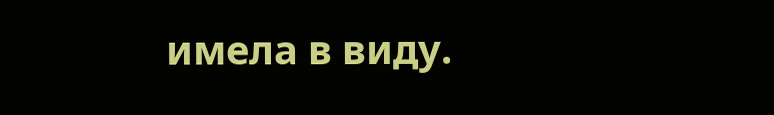имела в виду.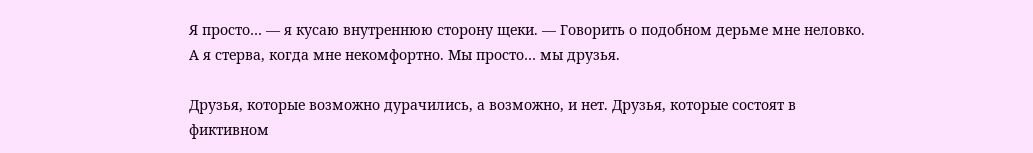Я просто… — я кусаю внутреннюю сторону щеки. — Говорить о подобном дерьме мне неловко. А я стерва, когда мне некомфортно. Мы просто… мы друзья.

Друзья, которые возможно дурачились, а возможно, и нет. Друзья, которые состоят в фиктивном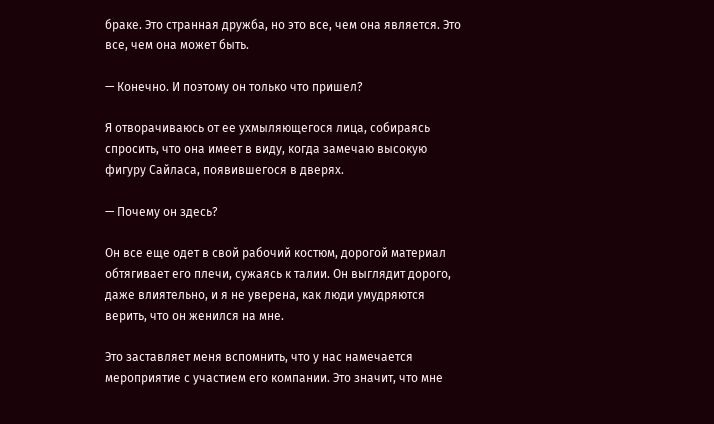браке. Это странная дружба, но это все, чем она является. Это все, чем она может быть.

— Конечно. И поэтому он только что пришел?

Я отворачиваюсь от ее ухмыляющегося лица, собираясь спросить, что она имеет в виду, когда замечаю высокую фигуру Сайласа, появившегося в дверях.

— Почему он здесь?

Он все еще одет в свой рабочий костюм, дорогой материал обтягивает его плечи, сужаясь к талии. Он выглядит дорого, даже влиятельно, и я не уверена, как люди умудряются верить, что он женился на мне.

Это заставляет меня вспомнить, что у нас намечается мероприятие с участием его компании. Это значит, что мне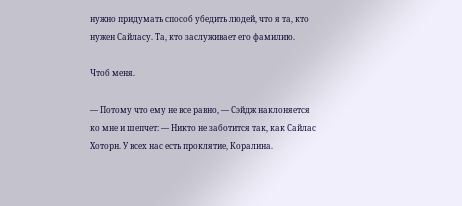нужно придумать способ убедить людей, что я та, кто нужен Сайласу. Та, кто заслуживает его фамилию.

Чтоб меня.

— Потому что ему не все равно, — Сэйдж наклоняется ко мне и шепчет: — Никто не заботится так, как Сайлас Хоторн. У всех нас есть проклятие, Коралина.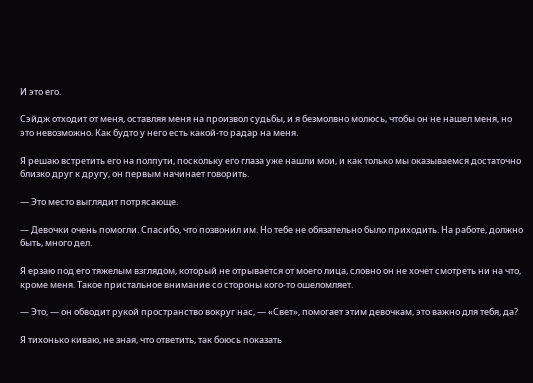И это его.

Сэйдж отходит от меня, оставляя меня на произвол судьбы, и я безмолвно молюсь, чтобы он не нашел меня, но это невозможно. Как будто у него есть какой-то радар на меня.

Я решаю встретить его на полпути, поскольку его глаза уже нашли мои, и как только мы оказываемся достаточно близко друг к другу, он первым начинает говорить.

— Это место выглядит потрясающе.

— Девочки очень помогли. Спасибо, что позвонил им. Но тебе не обязательно было приходить. На работе, должно быть, много дел.

Я ерзаю под его тяжелым взглядом, который не отрывается от моего лица, словно он не хочет смотреть ни на что, кроме меня. Такое пристальное внимание со стороны кого-то ошеломляет.

— Это, — он обводит рукой пространство вокруг нас, — «Свет», помогает этим девочкам, это важно для тебя, да?

Я тихонько киваю, не зная, что ответить, так боюсь показать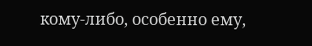кому-либо, особенно ему,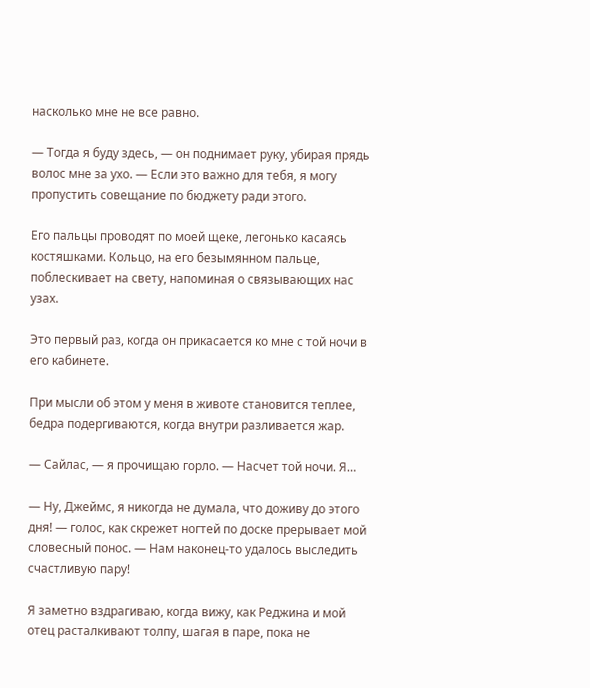насколько мне не все равно.

— Тогда я буду здесь, — он поднимает руку, убирая прядь волос мне за ухо. — Если это важно для тебя, я могу пропустить совещание по бюджету ради этого.

Его пальцы проводят по моей щеке, легонько касаясь костяшками. Кольцо, на его безымянном пальце, поблескивает на свету, напоминая о связывающих нас узах.

Это первый раз, когда он прикасается ко мне с той ночи в его кабинете.

При мысли об этом у меня в животе становится теплее, бедра подергиваются, когда внутри разливается жар.

— Сайлас, — я прочищаю горло. — Насчет той ночи. Я…

— Ну, Джеймс, я никогда не думала, что доживу до этого дня! — голос, как скрежет ногтей по доске прерывает мой словесный понос. — Нам наконец-то удалось выследить счастливую пару!

Я заметно вздрагиваю, когда вижу, как Реджина и мой отец расталкивают толпу, шагая в паре, пока не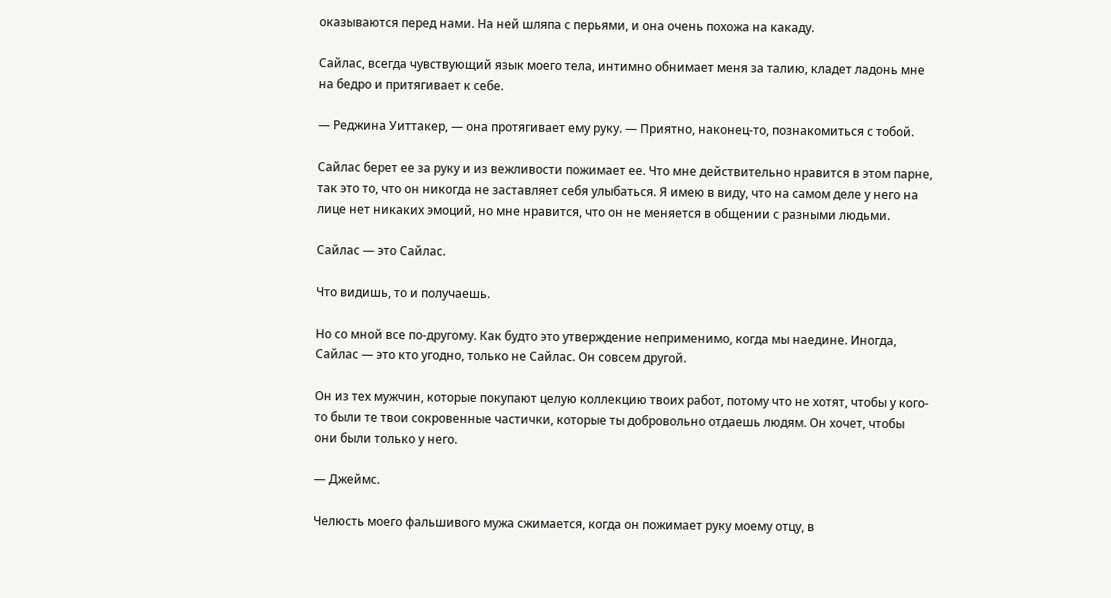оказываются перед нами. На ней шляпа с перьями, и она очень похожа на какаду.

Сайлас, всегда чувствующий язык моего тела, интимно обнимает меня за талию, кладет ладонь мне на бедро и притягивает к себе.

— Реджина Уиттакер, — она протягивает ему руку. — Приятно, наконец-то, познакомиться с тобой.

Сайлас берет ее за руку и из вежливости пожимает ее. Что мне действительно нравится в этом парне, так это то, что он никогда не заставляет себя улыбаться. Я имею в виду, что на самом деле у него на лице нет никаких эмоций, но мне нравится, что он не меняется в общении с разными людьми.

Сайлас — это Сайлас.

Что видишь, то и получаешь.

Но со мной все по-другому. Как будто это утверждение неприменимо, когда мы наедине. Иногда, Сайлас — это кто угодно, только не Сайлас. Он совсем другой.

Он из тех мужчин, которые покупают целую коллекцию твоих работ, потому что не хотят, чтобы у кого-то были те твои сокровенные частички, которые ты добровольно отдаешь людям. Он хочет, чтобы они были только у него.

— Джеймс.

Челюсть моего фальшивого мужа сжимается, когда он пожимает руку моему отцу, в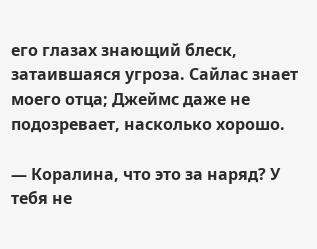его глазах знающий блеск, затаившаяся угроза. Сайлас знает моего отца; Джеймс даже не подозревает, насколько хорошо.

— Коралина, что это за наряд? У тебя не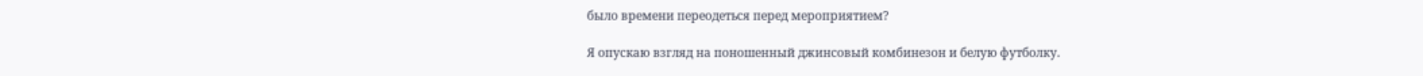было времени переодеться перед мероприятием?

Я опускаю взгляд на поношенный джинсовый комбинезон и белую футболку.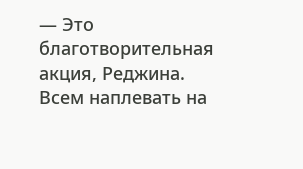— Это благотворительная акция, Реджина. Всем наплевать на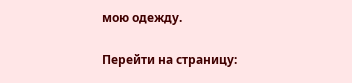мою одежду.

Перейти на страницу: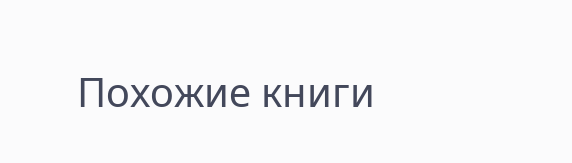Похожие книги